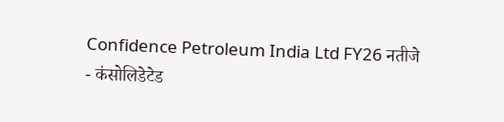Confidence Petroleum India Ltd FY26 नतीजे
- कंसोलिडेटेड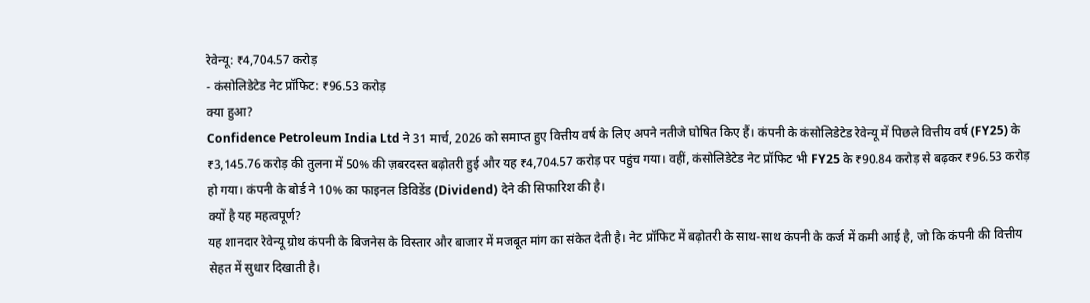रेवेन्यू: ₹4,704.57 करोड़
- कंसोलिडेटेड नेट प्रॉफिट: ₹96.53 करोड़
क्या हुआ?
Confidence Petroleum India Ltd ने 31 मार्च, 2026 को समाप्त हुए वित्तीय वर्ष के लिए अपने नतीजे घोषित किए हैं। कंपनी के कंसोलिडेटेड रेवेन्यू में पिछले वित्तीय वर्ष (FY25) के ₹3,145.76 करोड़ की तुलना में 50% की ज़बरदस्त बढ़ोतरी हुई और यह ₹4,704.57 करोड़ पर पहुंच गया। वहीं, कंसोलिडेटेड नेट प्रॉफिट भी FY25 के ₹90.84 करोड़ से बढ़कर ₹96.53 करोड़ हो गया। कंपनी के बोर्ड ने 10% का फाइनल डिविडेंड (Dividend) देने की सिफारिश की है।
क्यों है यह महत्वपूर्ण?
यह शानदार रेवेन्यू ग्रोथ कंपनी के बिजनेस के विस्तार और बाजार में मजबूत मांग का संकेत देती है। नेट प्रॉफिट में बढ़ोतरी के साथ-साथ कंपनी के कर्ज में कमी आई है, जो कि कंपनी की वित्तीय सेहत में सुधार दिखाती है।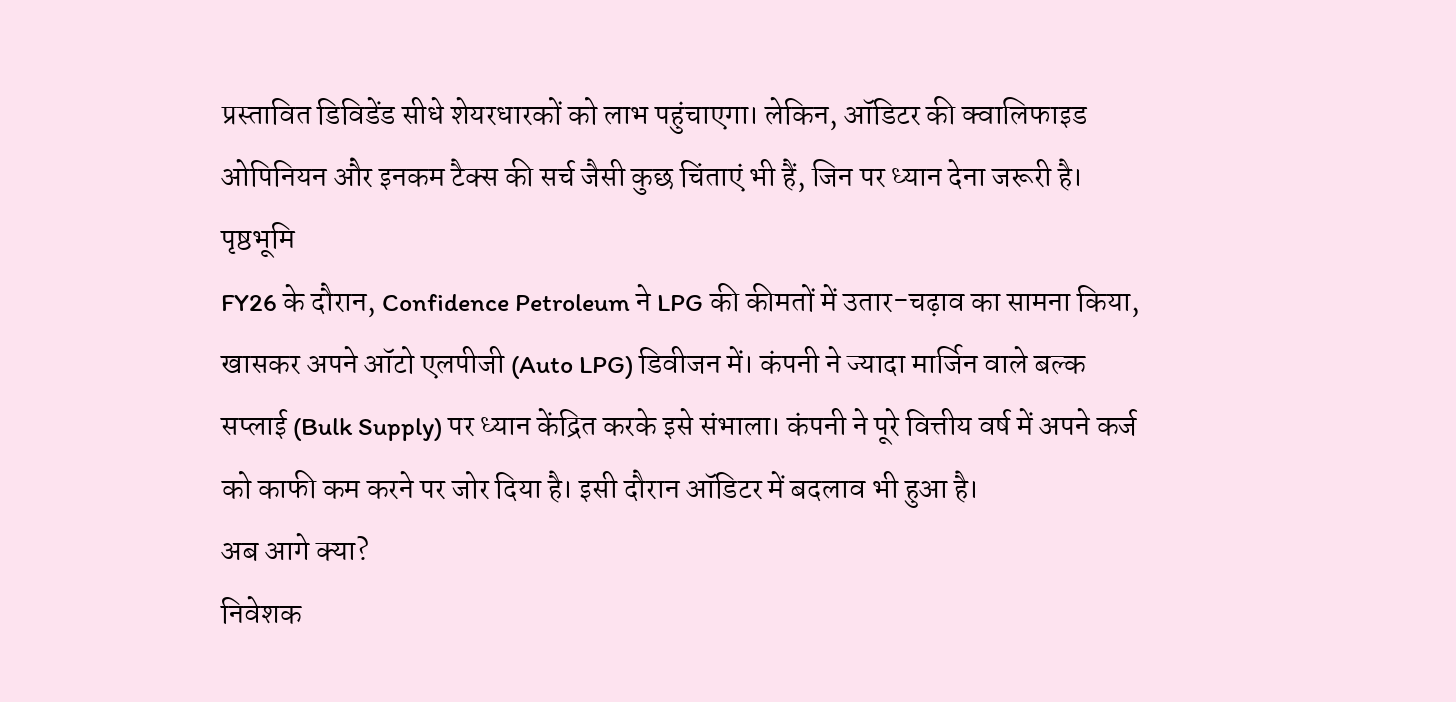प्रस्तावित डिविडेंड सीधे शेयरधारकों को लाभ पहुंचाएगा। लेकिन, ऑडिटर की क्वालिफाइड ओपिनियन और इनकम टैक्स की सर्च जैसी कुछ चिंताएं भी हैं, जिन पर ध्यान देना जरूरी है।
पृष्ठभूमि
FY26 के दौरान, Confidence Petroleum ने LPG की कीमतों में उतार-चढ़ाव का सामना किया, खासकर अपने ऑटो एलपीजी (Auto LPG) डिवीजन में। कंपनी ने ज्यादा मार्जिन वाले बल्क सप्लाई (Bulk Supply) पर ध्यान केंद्रित करके इसे संभाला। कंपनी ने पूरे वित्तीय वर्ष में अपने कर्ज को काफी कम करने पर जोर दिया है। इसी दौरान ऑडिटर में बदलाव भी हुआ है।
अब आगे क्या?
निवेशक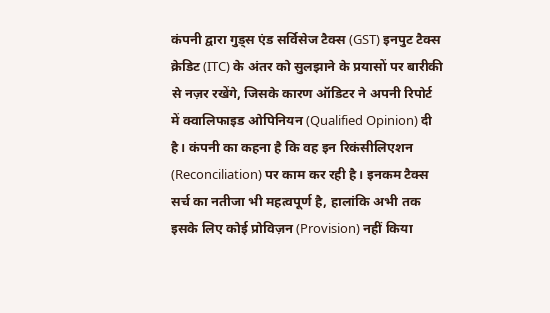कंपनी द्वारा गुड्स एंड सर्विसेज टैक्स (GST) इनपुट टैक्स क्रेडिट (ITC) के अंतर को सुलझाने के प्रयासों पर बारीकी से नज़र रखेंगे, जिसके कारण ऑडिटर ने अपनी रिपोर्ट में क्वालिफाइड ओपिनियन (Qualified Opinion) दी है। कंपनी का कहना है कि वह इन रिकंसीलिएशन (Reconciliation) पर काम कर रही है। इनकम टैक्स सर्च का नतीजा भी महत्वपूर्ण है, हालांकि अभी तक इसके लिए कोई प्रोविज़न (Provision) नहीं किया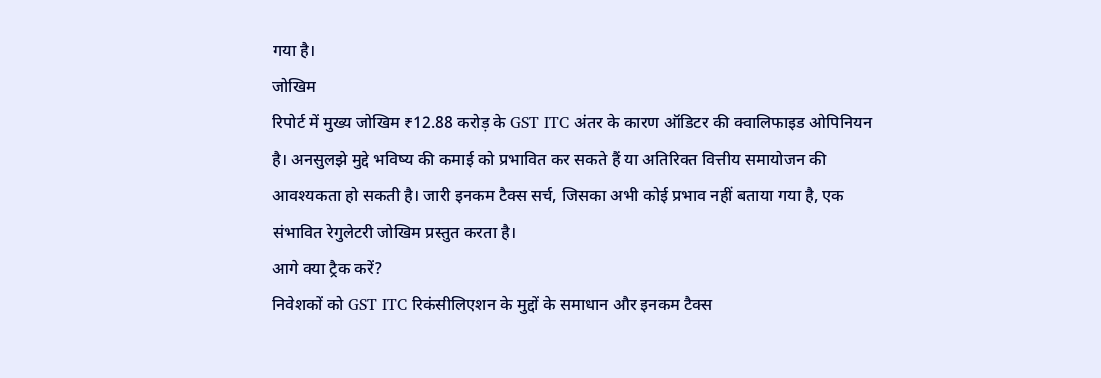गया है।
जोखिम
रिपोर्ट में मुख्य जोखिम ₹12.88 करोड़ के GST ITC अंतर के कारण ऑडिटर की क्वालिफाइड ओपिनियन है। अनसुलझे मुद्दे भविष्य की कमाई को प्रभावित कर सकते हैं या अतिरिक्त वित्तीय समायोजन की आवश्यकता हो सकती है। जारी इनकम टैक्स सर्च, जिसका अभी कोई प्रभाव नहीं बताया गया है, एक संभावित रेगुलेटरी जोखिम प्रस्तुत करता है।
आगे क्या ट्रैक करें?
निवेशकों को GST ITC रिकंसीलिएशन के मुद्दों के समाधान और इनकम टैक्स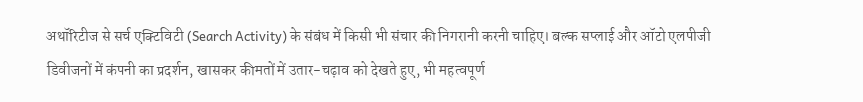अथॉरिटीज से सर्च एक्टिविटी (Search Activity) के संबंध में किसी भी संचार की निगरानी करनी चाहिए। बल्क सप्लाई और ऑटो एलपीजी डिवीजनों में कंपनी का प्रदर्शन, खासकर कीमतों में उतार-चढ़ाव को देखते हुए, भी महत्वपूर्ण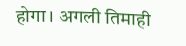होगा। अगली तिमाही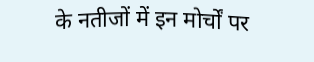के नतीजों में इन मोर्चों पर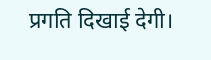प्रगति दिखाई देगी।